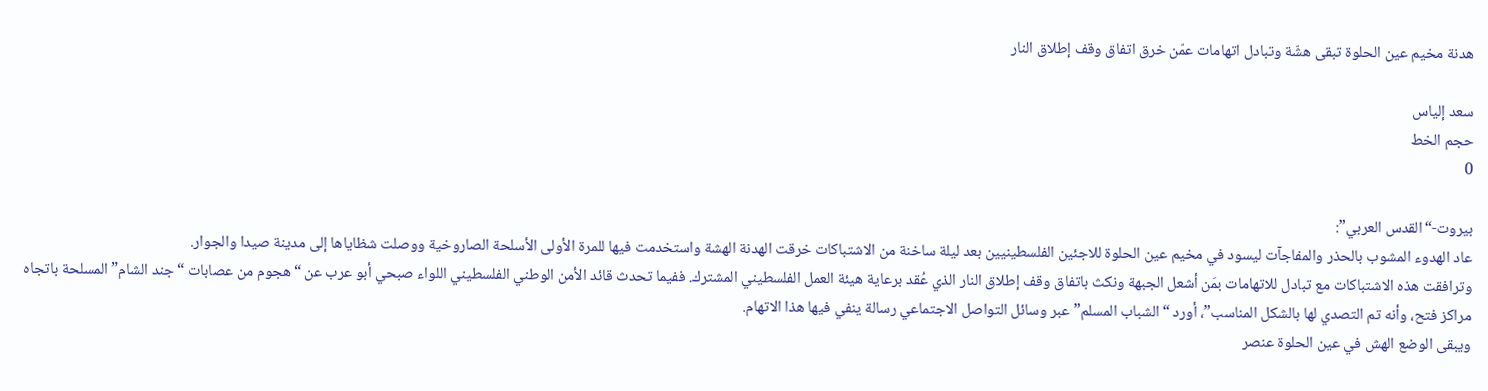هدنة مخيم عين الحلوة تبقى هشّة وتبادل اتهامات عمّن خرق اتفاق وقف إطلاق النار

سعد إلياس
حجم الخط
0

بيروت-“القدس العربي”:
عاد الهدوء المشوب بالحذر والمفاجآت ليسود في مخيم عين الحلوة للاجئين الفلسطينيين بعد ليلة ساخنة من الاشتباكات خرقت الهدنة الهشة واستخدمت فيها للمرة الأولى الأسلحة الصاروخية ووصلت شظاياها إلى مدينة صيدا والجوار.
وترافقت هذه الاشتباكات مع تبادل للاتهامات بمَن أشعل الجبهة ونكث باتفاق وقف إطلاق النار الذي عُقد برعاية هيئة العمل الفلسطيني المشترك. ففيما تحدث قائد الأمن الوطني الفلسطيني اللواء صبحي أبو عرب عن “هجوم من عصابات “جند الشام” المسلحة باتجاه مراكز فتح، وأنه تم التصدي لها بالشكل المناسب”، أورد “الشباب المسلم” عبر وسائل التواصل الاجتماعي رسالة ينفي فيها هذا الاتهام.
ويبقى الوضع الهش في عين الحلوة عنصر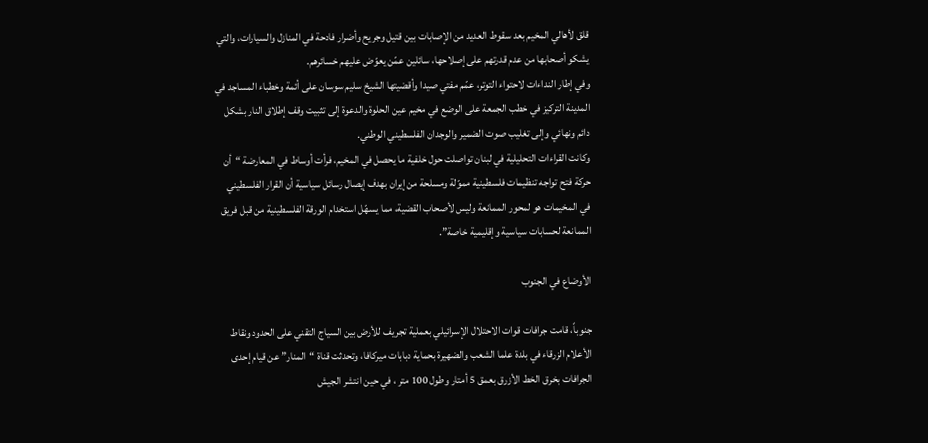قلق لأهالي المخيم بعد سقوط العديد من الإصابات بين قتيل وجريح وأضرار فادحة في المنازل والسيارات، والتي يشكو أصحابها من عدم قدرتهم على إصلاحها، سائلين عمّن يعوّض عليهم خسائرهم.
وفي إطار النداءات لاحتواء التوتر، عمّم مفتي صيدا وأقضيتها الشيخ سليم سوسان على أئمة وخطباء المساجد في المدينة التركيز في خطب الجمعة على الوضع في مخيم عين الحلوة والدعوة إلى تثبيت وقف إطلاق النار بشكل دائم ونهائي وإلى تغليب صوت الضمير والوجدان الفلسطيني الوطني.
وكانت القراءات التحليلية في لبنان تواصلت حول خلفية ما يحصل في المخيم، فرأت أوساط في المعارضة “أن حركة فتح تواجه تنظيمات فلسطينية مموّلة ومسلحة من إيران بهدف إيصال رسائل سياسية أن القرار الفلسطيني في المخيمات هو لمحور الممانعة وليس لأصحاب القضية، مما يسهّل استخدام الورقة الفلسطينية من قبل فريق الممانعة لحسابات سياسية وإقليمية خاصة”.

الأوضاع في الجنوب

جنوباً، قامت جرافات قوات الاحتلال الإسرائيلي بعملية تجريف للأرض بين السياج التقني على الحدود ونقاط الأعلام الزرقاء في بلدة علما الشعب والضهيرة بحماية دبابات ميركافا، وتحدثت قناة “المنار” عن قيام إحدى الجرافات بخرق الخط الأزرق بعمق 5 أمتار وطول 100 متر ، في حين انتشر الجيش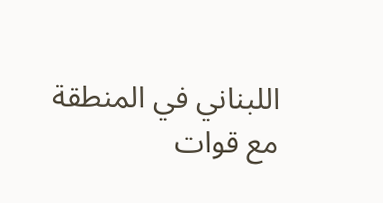اللبناني في المنطقة مع قوات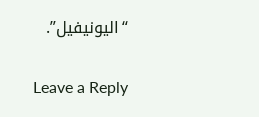“اليونيفيل”.

Leave a Reply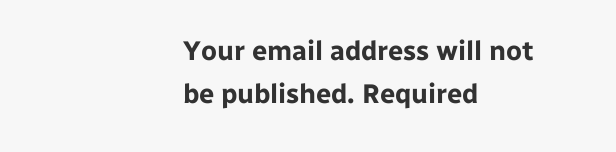Your email address will not be published. Required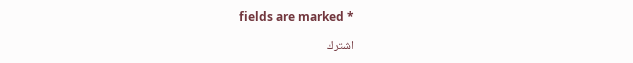fields are marked *

اشترك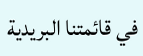في قائمتنا البريدية